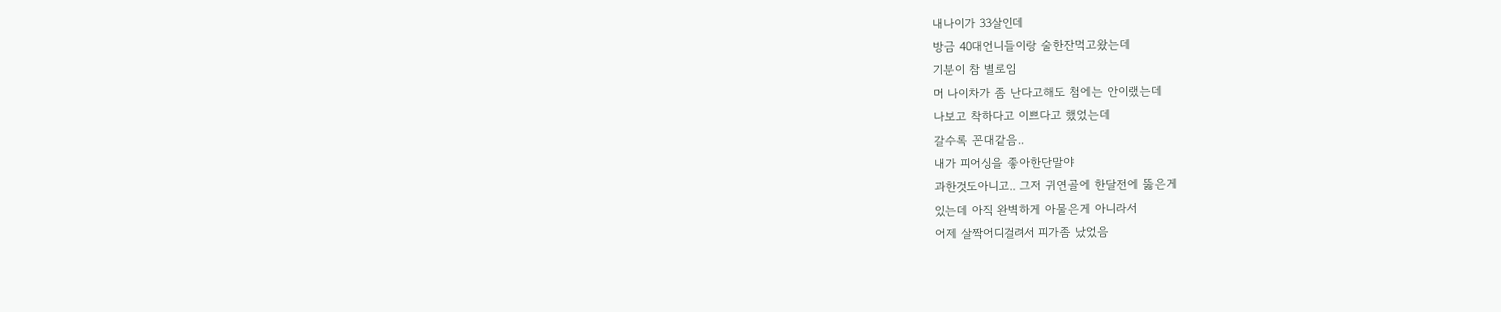내나이가 33살인데
방금 40대언니들이랑 술한잔먹고왔는데
기분이 참 별로임
머 나이차가 좀 난다고해도 첨에는 안이랬는데
나보고 착하다고 이쁘다고 했었는데
갈수록 꼰대같음..
내가 피어싱을 좋아한단말야
과한것도아니고.. 그저 귀연골에 한달전에 뚫은게
있는데 아직 완벽하게 아물은게 아니라서
어제 살짝어디걸려서 피가좀 났었음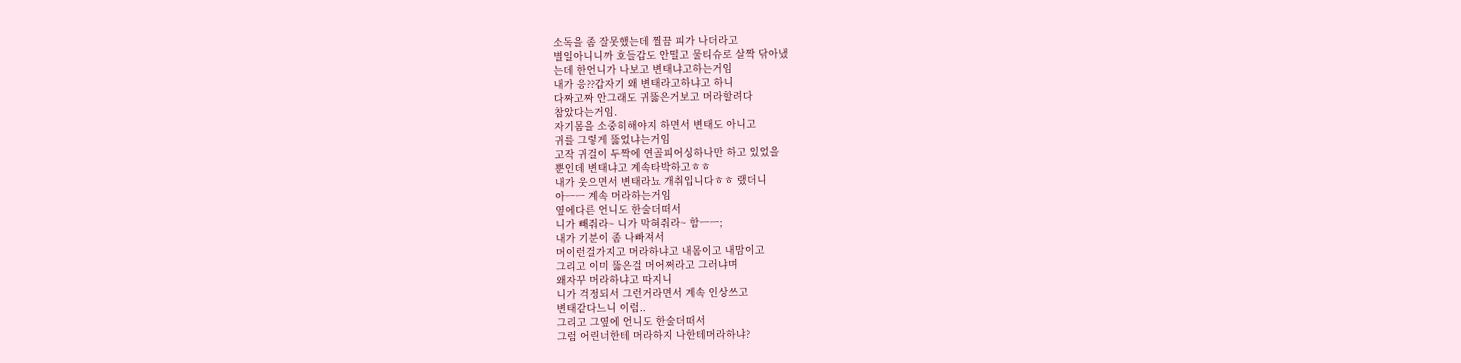소독을 좀 잘못했는데 찔끔 피가 나더라고
별일아니니까 호들갑도 안떨고 물티슈로 살짝 닦아냈
는데 한언니가 나보고 변태냐고하는거임
내가 응??갑자기 왜 변태라고하냐고 하니
다짜고짜 안그래도 귀뚫은거보고 머라할려다
참았다는거임.
자기몸을 소중히해야지 하면서 변태도 아니고
귀를 그렇게 뚫었냐는거임
고작 귀걸이 두짝에 연골피어싱하나만 하고 있었을
뿐인데 변태냐고 계속타박하고ㅎㅎ
내가 웃으면서 변태라뇨 개취입니다ㅎㅎ 랬더니
아ㅡㅡ 계속 머라하는거임
옆에다른 언니도 한술더떠서
니가 빼줘라~ 니가 막혀줘라~ 함ㅡㅡ;
내가 기분이 좀 나빠져서
머이런걸가지고 머라하냐고 내몸이고 내맘이고
그리고 이미 뚫은걸 머어쩌라고 그러냐며
왜자꾸 머라하냐고 따지니
니가 걱정되서 그런거라면서 계속 인상쓰고
변태같다느니 이럼..
그리고 그옆에 언니도 한술더떠서
그럼 어린너한테 머라하지 나한테머라하냐?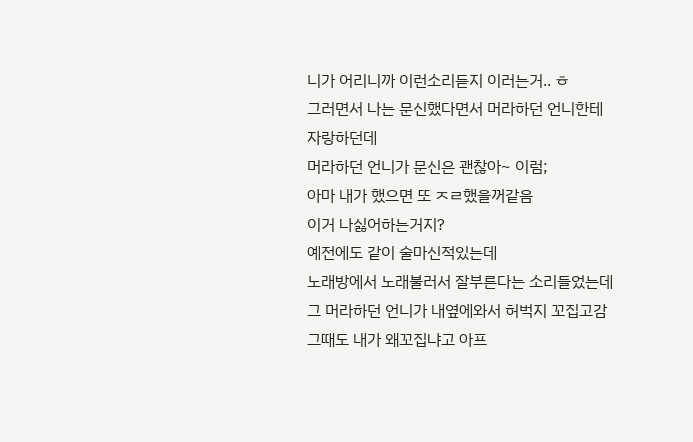니가 어리니까 이런소리듣지 이러는거.. ㅎ
그러면서 나는 문신했다면서 머라하던 언니한테
자랑하던데
머라하던 언니가 문신은 괜찮아~ 이럼;
아마 내가 했으면 또 ㅈㄹ했을꺼같음
이거 나싫어하는거지?
예전에도 같이 술마신적있는데
노래방에서 노래불러서 잘부른다는 소리들었는데
그 머라하던 언니가 내옆에와서 허벅지 꼬집고감
그때도 내가 왜꼬집냐고 아프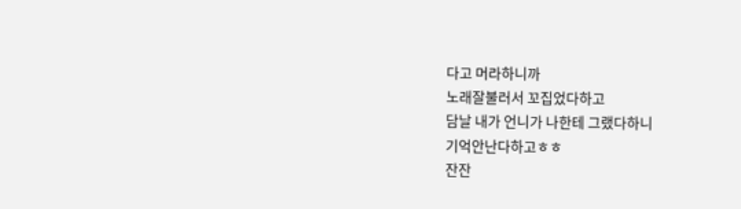다고 머라하니까
노래잘불러서 꼬집었다하고
담날 내가 언니가 나한테 그랬다하니
기억안난다하고ㅎㅎ
잔잔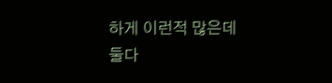하게 이런적 많은데
둘다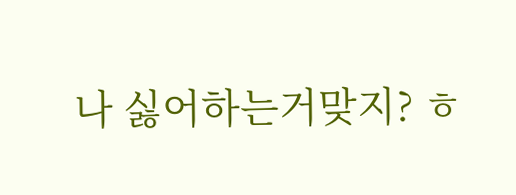나 싫어하는거맞지? ㅎ